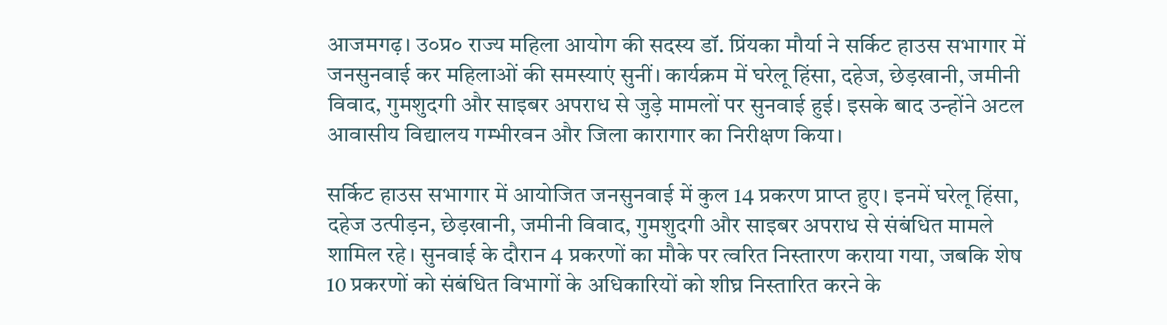आजमगढ़। उ०प्र० राज्य महिला आयोग की सदस्य डॉ. प्रिंयका मौर्या ने सर्किट हाउस सभागार में जनसुनवाई कर महिलाओं की समस्याएं सुनीं। कार्यक्रम में घरेलू हिंसा, दहेज, छेड़खानी, जमीनी विवाद, गुमशुदगी और साइबर अपराध से जुड़े मामलों पर सुनवाई हुई। इसके बाद उन्होंने अटल आवासीय विद्यालय गम्भीरवन और जिला कारागार का निरीक्षण किया।

सर्किट हाउस सभागार में आयोजित जनसुनवाई में कुल 14 प्रकरण प्राप्त हुए। इनमें घरेलू हिंसा, दहेज उत्पीड़न, छेड़खानी, जमीनी विवाद, गुमशुदगी और साइबर अपराध से संबंधित मामले शामिल रहे। सुनवाई के दौरान 4 प्रकरणों का मौके पर त्वरित निस्तारण कराया गया, जबकि शेष 10 प्रकरणों को संबंधित विभागों के अधिकारियों को शीघ्र निस्तारित करने के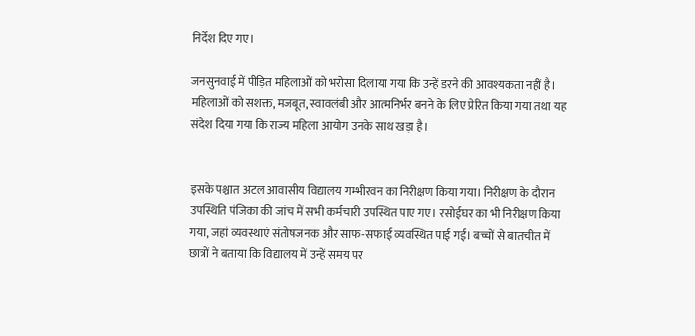निर्देश दिए गए।

जनसुनवाई में पीड़ित महिलाओं को भरोसा दिलाया गया कि उन्हें डरने की आवश्यकता नहीं है। महिलाओं को सशक्त, मजबूत, स्वावलंबी और आत्मनिर्भर बनने के लिए प्रेरित किया गया तथा यह संदेश दिया गया कि राज्य महिला आयोग उनके साथ खड़ा है।


इसके पश्चात अटल आवासीय विद्यालय गम्भीरवन का निरीक्षण किया गया। निरीक्षण के दौरान उपस्थिति पंजिका की जांच में सभी कर्मचारी उपस्थित पाए गए। रसोईघर का भी निरीक्षण किया गया, जहां व्यवस्थाएं संतोषजनक और साफ-सफाई व्यवस्थित पाई गई। बच्चों से बातचीत में छात्रों ने बताया कि विद्यालय में उन्हें समय पर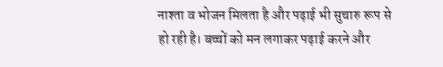नाश्ता व भोजन मिलता है और पढ़ाई भी सुचारु रूप से हो रही है। बच्चों को मन लगाकर पढ़ाई करने और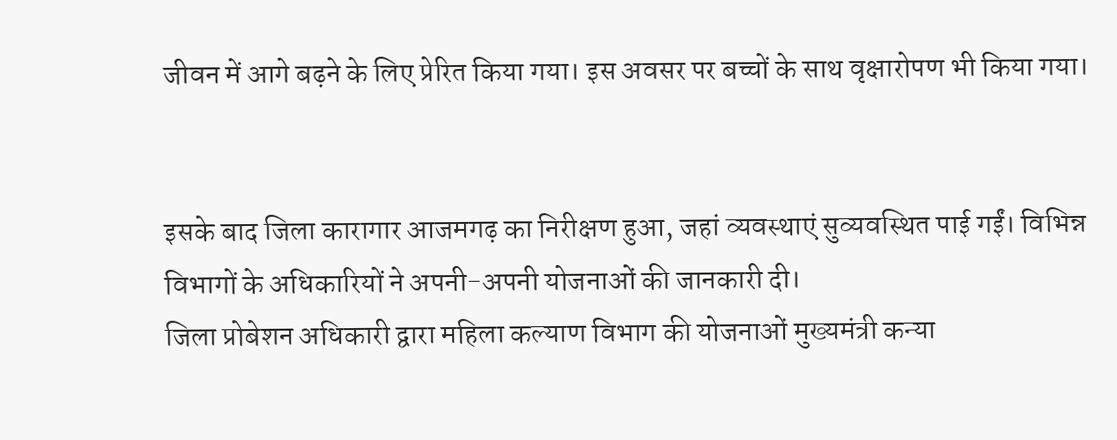जीवन में आगे बढ़ने के लिए प्रेरित किया गया। इस अवसर पर बच्चों के साथ वृक्षारोपण भी किया गया।


इसके बाद जिला कारागार आजमगढ़ का निरीक्षण हुआ, जहां व्यवस्थाएं सुव्यवस्थित पाई गईं। विभिन्न विभागों के अधिकारियों ने अपनी-अपनी योजनाओं की जानकारी दी।
जिला प्रोबेशन अधिकारी द्वारा महिला कल्याण विभाग की योजनाओं मुख्यमंत्री कन्या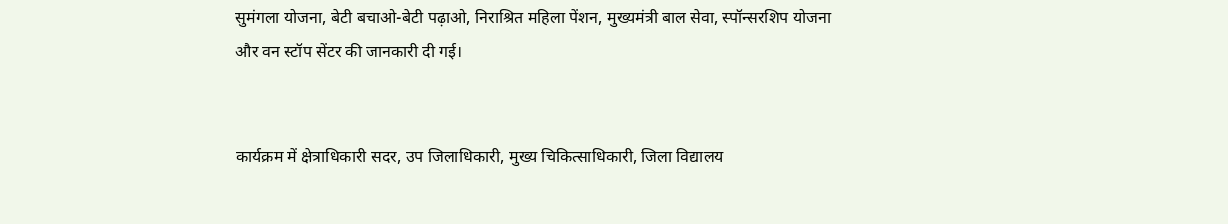सुमंगला योजना, बेटी बचाओ-बेटी पढ़ाओ, निराश्रित महिला पेंशन, मुख्यमंत्री बाल सेवा, स्पॉन्सरशिप योजना और वन स्टॉप सेंटर की जानकारी दी गई।


कार्यक्रम में क्षेत्राधिकारी सदर, उप जिलाधिकारी, मुख्य चिकित्साधिकारी, जिला विद्यालय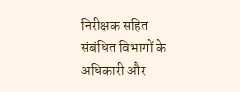निरीक्षक सहित संबंधित विभागों के अधिकारी और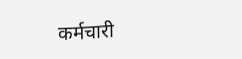कर्मचारी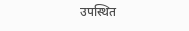उपस्थित